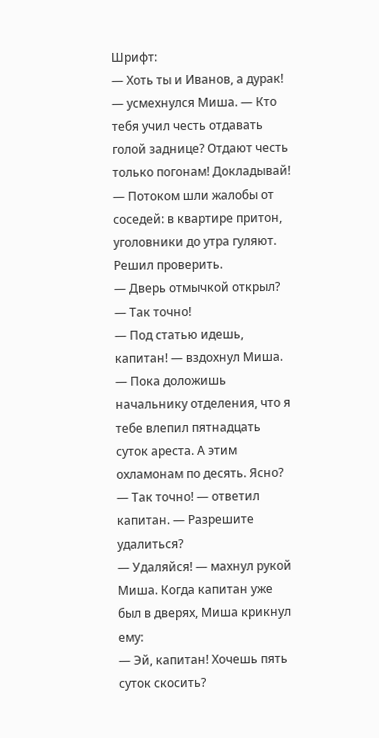Шрифт:
— Хоть ты и Иванов, а дурак! — усмехнулся Миша. — Кто тебя учил честь отдавать голой заднице? Отдают честь только погонам! Докладывай!
— Потоком шли жалобы от соседей: в квартире притон, уголовники до утра гуляют. Решил проверить.
— Дверь отмычкой открыл?
— Так точно!
— Под статью идешь, капитан! — вздохнул Миша. — Пока доложишь начальнику отделения, что я тебе влепил пятнадцать суток ареста. А этим охламонам по десять. Ясно?
— Так точно! — ответил капитан. — Разрешите удалиться?
— Удаляйся! — махнул рукой Миша. Когда капитан уже был в дверях, Миша крикнул ему:
— Эй, капитан! Хочешь пять суток скосить?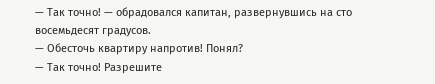— Так точно! — обрадовался капитан, развернувшись на сто восемьдесят градусов.
— Обесточь квартиру напротив! Понял?
— Так точно! Разрешите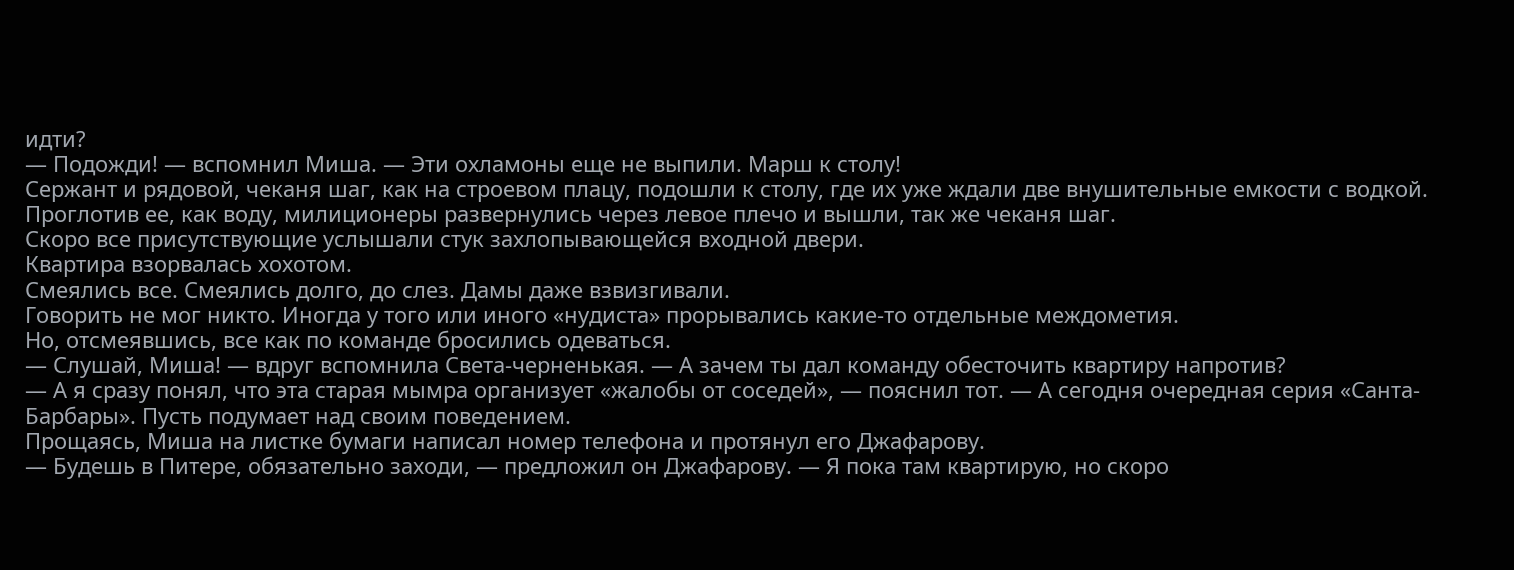идти?
— Подожди! — вспомнил Миша. — Эти охламоны еще не выпили. Марш к столу!
Сержант и рядовой, чеканя шаг, как на строевом плацу, подошли к столу, где их уже ждали две внушительные емкости с водкой.
Проглотив ее, как воду, милиционеры развернулись через левое плечо и вышли, так же чеканя шаг.
Скоро все присутствующие услышали стук захлопывающейся входной двери.
Квартира взорвалась хохотом.
Смеялись все. Смеялись долго, до слез. Дамы даже взвизгивали.
Говорить не мог никто. Иногда у того или иного «нудиста» прорывались какие-то отдельные междометия.
Но, отсмеявшись, все как по команде бросились одеваться.
— Слушай, Миша! — вдруг вспомнила Света-черненькая. — А зачем ты дал команду обесточить квартиру напротив?
— А я сразу понял, что эта старая мымра организует «жалобы от соседей», — пояснил тот. — А сегодня очередная серия «Санта-Барбары». Пусть подумает над своим поведением.
Прощаясь, Миша на листке бумаги написал номер телефона и протянул его Джафарову.
— Будешь в Питере, обязательно заходи, — предложил он Джафарову. — Я пока там квартирую, но скоро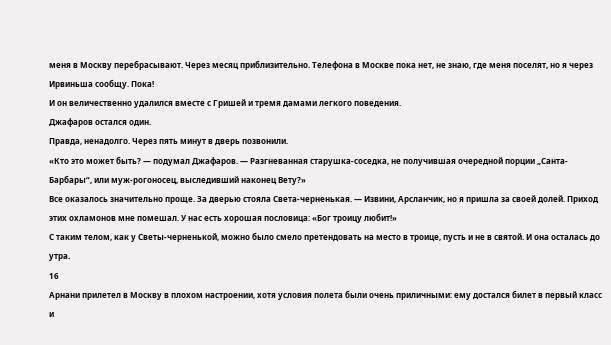меня в Москву перебрасывают. Через месяц приблизительно. Телефона в Москве пока нет, не знаю, где меня поселят, но я через Ирвиньша сообщу. Пока!
И он величественно удалился вместе с Гришей и тремя дамами легкого поведения.
Джафаров остался один.
Правда, ненадолго. Через пять минут в дверь позвонили.
«Кто это может быть? — подумал Джафаров. — Разгневанная старушка-соседка, не получившая очередной порции „Санта-Барбары“, или муж-рогоносец, выследивший наконец Вету?»
Все оказалось значительно проще. За дверью стояла Света-черненькая. — Извини, Арсланчик, но я пришла за своей долей. Приход этих охламонов мне помешал. У нас есть хорошая пословица: «Бог троицу любит!»
С таким телом, как у Светы-черненькой, можно было смело претендовать на место в троице, пусть и не в святой. И она осталась до утра.
16
Арнани прилетел в Москву в плохом настроении, хотя условия полета были очень приличными: ему достался билет в первый класс и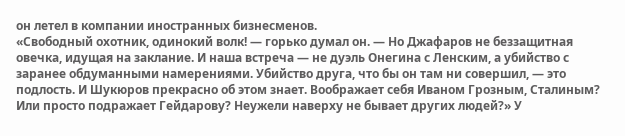он летел в компании иностранных бизнесменов.
«Свободный охотник, одинокий волк! — горько думал он. — Но Джафаров не беззащитная овечка, идущая на заклание. И наша встреча — не дуэль Онегина с Ленским, а убийство с заранее обдуманными намерениями. Убийство друга, что бы он там ни совершил, — это подлость. И Шукюров прекрасно об этом знает. Воображает себя Иваном Грозным, Сталиным? Или просто подражает Гейдарову? Неужели наверху не бывает других людей?» У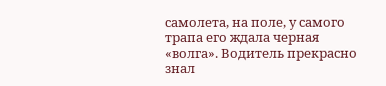самолета, на поле, у самого трапа его ждала черная «волга». Водитель прекрасно знал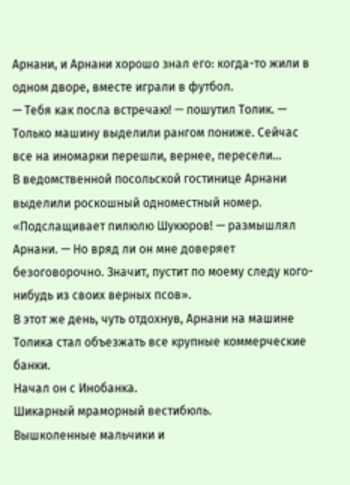Арнани, и Арнани хорошо знал его: когда-то жили в одном дворе, вместе играли в футбол.
— Тебя как посла встречаю! — пошутил Толик. — Только машину выделили рангом пониже. Сейчас все на иномарки перешли, вернее, пересели…
В ведомственной посольской гостинице Арнани выделили роскошный одноместный номер.
«Подслащивает пилюлю Шукюров! — размышлял Арнани. — Но вряд ли он мне доверяет безоговорочно. Значит, пустит по моему следу кого-нибудь из своих верных псов».
В этот же день, чуть отдохнув, Арнани на машине Толика стал объезжать все крупные коммерческие банки.
Начал он с Инобанка.
Шикарный мраморный вестибюль.
Вышколенные мальчики и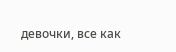девочки, все как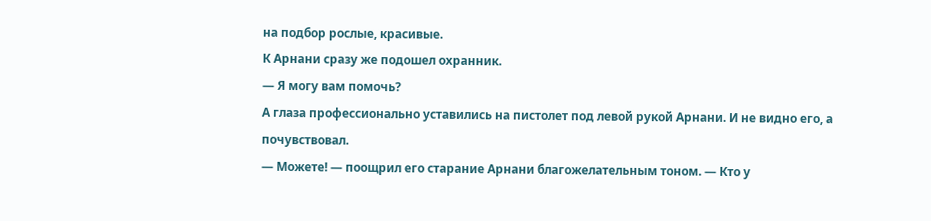на подбор рослые, красивые.
К Арнани сразу же подошел охранник.
— Я могу вам помочь?
А глаза профессионально уставились на пистолет под левой рукой Арнани. И не видно его, а почувствовал.
— Можете! — поощрил его старание Арнани благожелательным тоном. — Кто у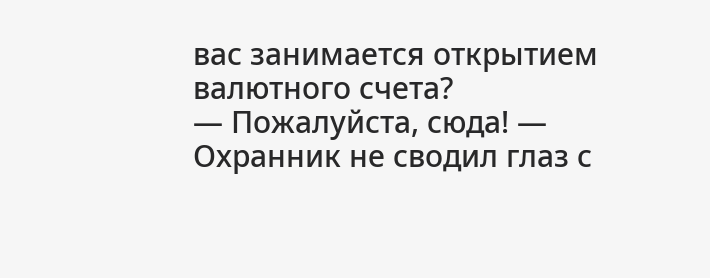вас занимается открытием валютного счета?
— Пожалуйста, сюда! — Охранник не сводил глаз с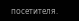посетителя.